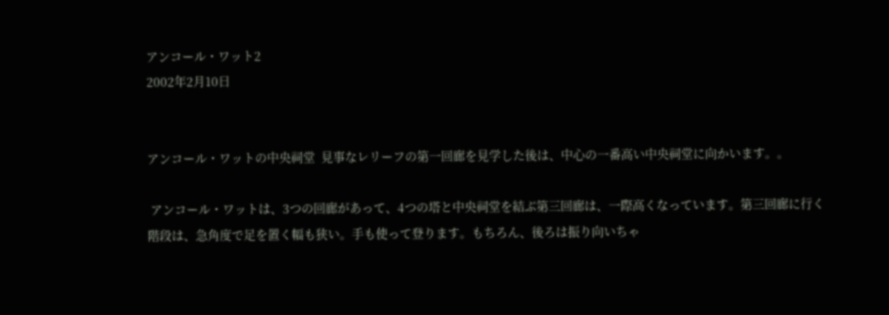アンコール・ワット2
2002年2月10日


アンコール・ワットの中央祠堂  見事なレリーフの第一回廊を見学した後は、中心の一番高い中央祠堂に向かいます。。

 アンコール・ワットは、3つの回廊があって、4つの塔と中央祠堂を結ぶ第三回廊は、一際高くなっています。第三回廊に行く階段は、急角度で足を置く幅も狭い。手も使って登ります。もちろん、後ろは振り向いちゃ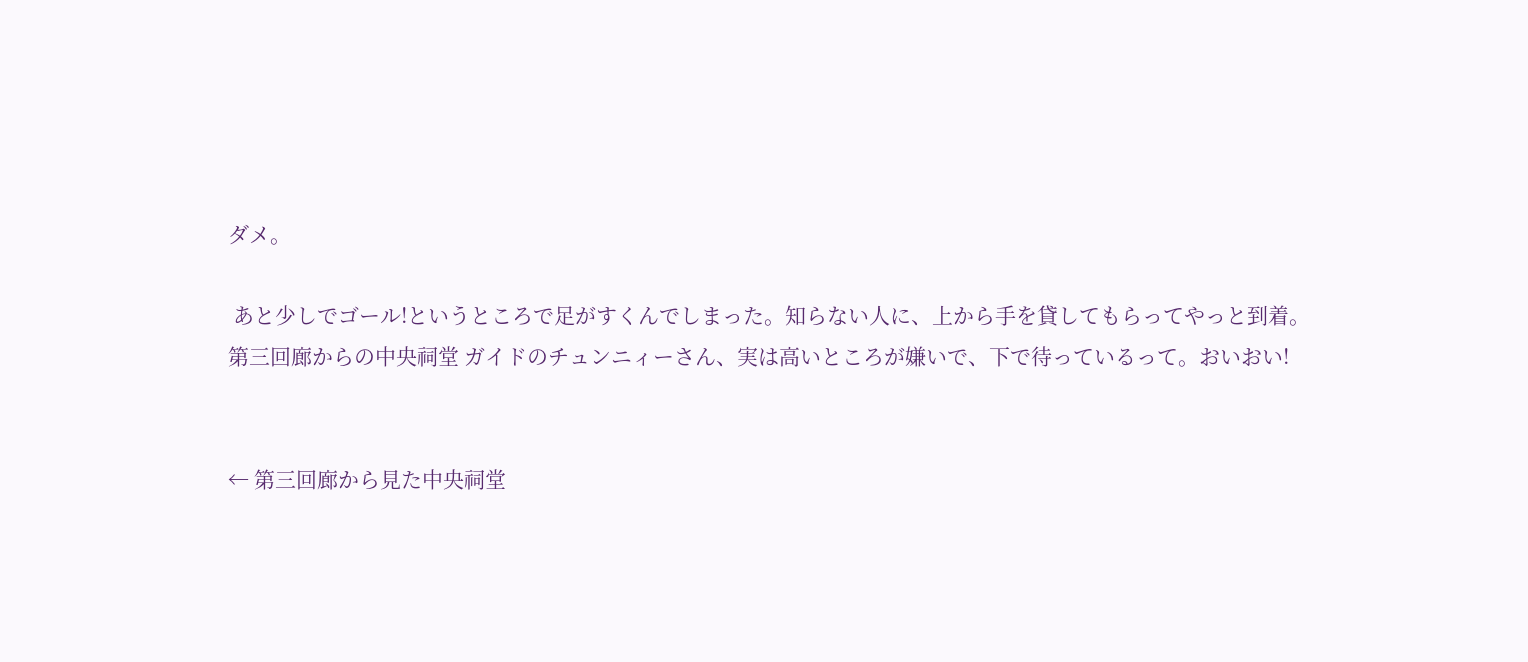ダメ。

 あと少しでゴール!というところで足がすくんでしまった。知らない人に、上から手を貸してもらってやっと到着。
第三回廊からの中央祠堂 ガイドのチュンニィーさん、実は高いところが嫌いで、下で待っているって。おいおい!


← 第三回廊から見た中央祠堂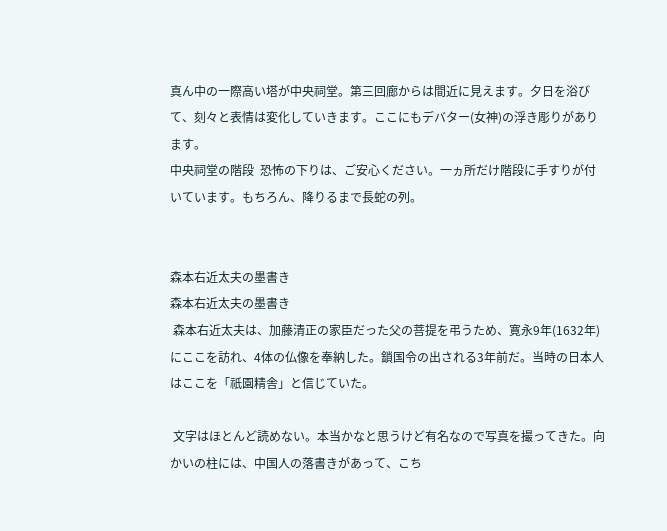真ん中の一際高い塔が中央祠堂。第三回廊からは間近に見えます。夕日を浴びて、刻々と表情は変化していきます。ここにもデバター(女神)の浮き彫りがあります。
中央祠堂の階段  恐怖の下りは、ご安心ください。一ヵ所だけ階段に手すりが付いています。もちろん、降りるまで長蛇の列。


森本右近太夫の墨書き
森本右近太夫の墨書き
 森本右近太夫は、加藤清正の家臣だった父の菩提を弔うため、寛永9年(1632年)にここを訪れ、4体の仏像を奉納した。鎖国令の出される3年前だ。当時の日本人はここを「祇園精舎」と信じていた。

 文字はほとんど読めない。本当かなと思うけど有名なので写真を撮ってきた。向かいの柱には、中国人の落書きがあって、こち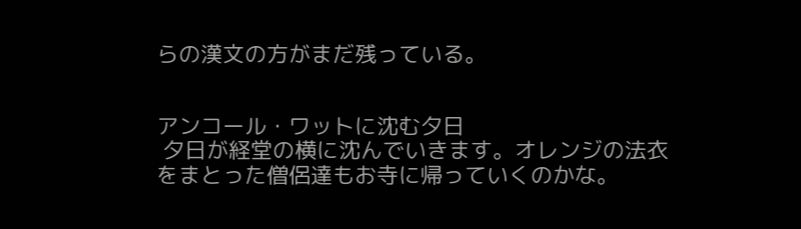らの漢文の方がまだ残っている。


アンコール・ワットに沈む夕日
 夕日が経堂の横に沈んでいきます。オレンジの法衣をまとった僧侶達もお寺に帰っていくのかな。